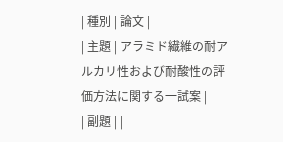| 種別 | 論文 |
| 主題 | アラミド繊維の耐アルカリ性および耐酸性の評価方法に関する一試案 |
| 副題 | |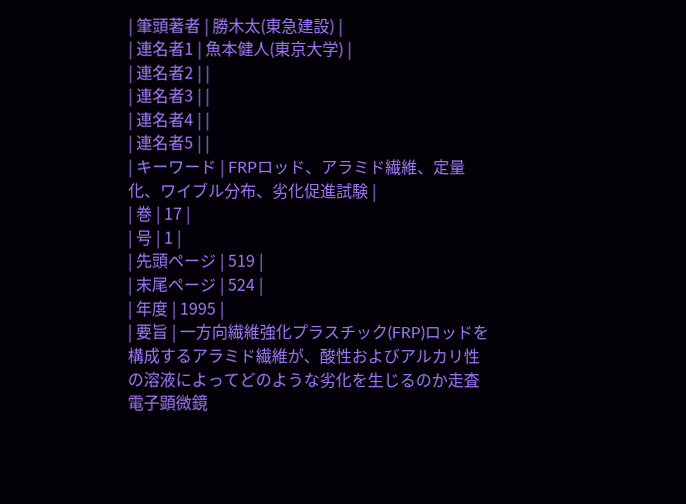| 筆頭著者 | 勝木太(東急建設) |
| 連名者1 | 魚本健人(東京大学) |
| 連名者2 | |
| 連名者3 | |
| 連名者4 | |
| 連名者5 | |
| キーワード | FRPロッド、アラミド繊維、定量化、ワイブル分布、劣化促進試験 |
| 巻 | 17 |
| 号 | 1 |
| 先頭ページ | 519 |
| 末尾ページ | 524 |
| 年度 | 1995 |
| 要旨 | 一方向繊維強化プラスチック(FRP)ロッドを構成するアラミド繊維が、酸性およびアルカリ性の溶液によってどのような劣化を生じるのか走査電子顕微鏡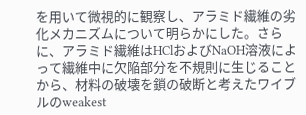を用いて微視的に観察し、アラミド繊維の劣化メカニズムについて明らかにした。さらに、アラミド繊維はHClおよびNaOH溶液によって繊維中に欠陥部分を不規則に生じることから、材料の破壊を鎖の破断と考えたワイブルのweakest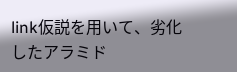link仮説を用いて、劣化したアラミド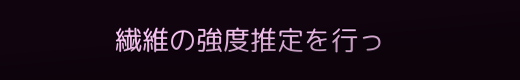繊維の強度推定を行っ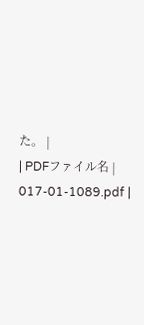た。 |
| PDFファイル名 | 017-01-1089.pdf |